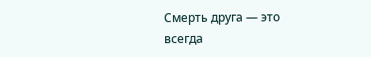Смерть друга — это всегда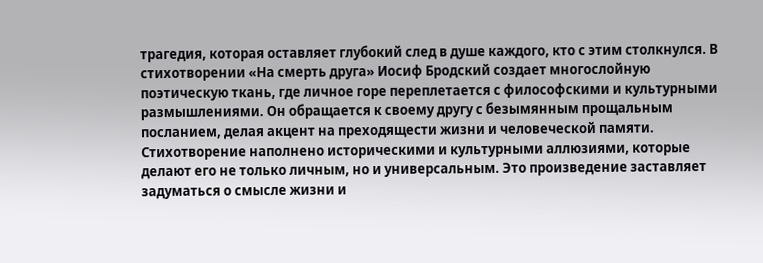трагедия, которая оставляет глубокий след в душе каждого, кто с этим столкнулся. В стихотворении «На смерть друга» Иосиф Бродский создает многослойную поэтическую ткань, где личное горе переплетается с философскими и культурными размышлениями. Он обращается к своему другу с безымянным прощальным посланием, делая акцент на преходящести жизни и человеческой памяти. Стихотворение наполнено историческими и культурными аллюзиями, которые делают его не только личным, но и универсальным. Это произведение заставляет задуматься о смысле жизни и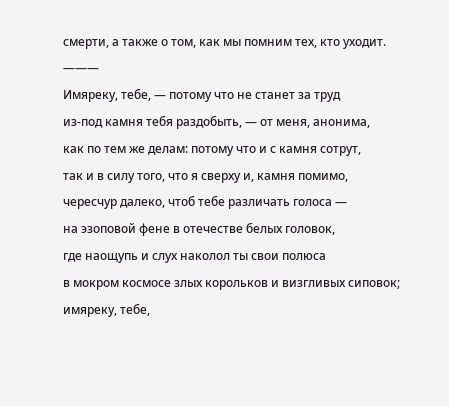смерти, а также о том, как мы помним тех, кто уходит.
———
Имяреку, тебе, — потому что не станет за труд
из-под камня тебя раздобыть, — от меня, анонима,
как по тем же делам: потому что и с камня сотрут,
так и в силу того, что я сверху и, камня помимо,
чересчур далеко, чтоб тебе различать голоса —
на эзоповой фене в отечестве белых головок,
где наощупь и слух наколол ты свои полюса
в мокром космосе злых корольков и визгливых сиповок;
имяреку, тебе,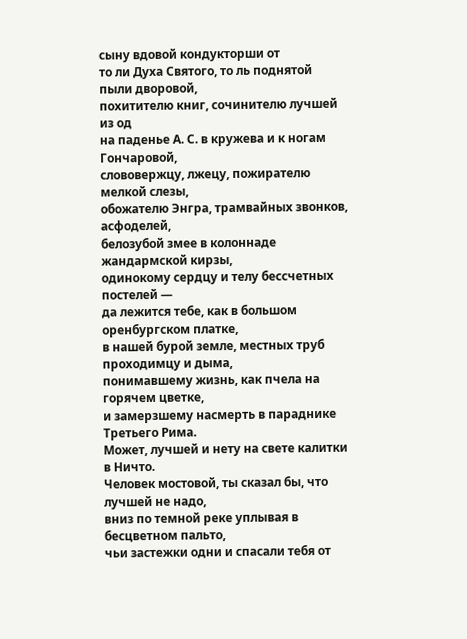сыну вдовой кондукторши от
то ли Духа Святого, то ль поднятой пыли дворовой,
похитителю книг, сочинителю лучшей из од
на паденье А. С. в кружева и к ногам Гончаровой,
слововержцу, лжецу, пожирателю мелкой слезы,
обожателю Энгра, трамвайных звонков, асфоделей,
белозубой змее в колоннаде жандармской кирзы,
одинокому сердцу и телу бессчетных постелей —
да лежится тебе, как в большом оренбургском платке,
в нашей бурой земле, местных труб проходимцу и дыма,
понимавшему жизнь, как пчела на горячем цветке,
и замерзшему насмерть в параднике Третьего Рима.
Может, лучшей и нету на свете калитки в Ничто.
Человек мостовой, ты сказал бы, что лучшей не надо,
вниз по темной реке уплывая в бесцветном пальто,
чьи застежки одни и спасали тебя от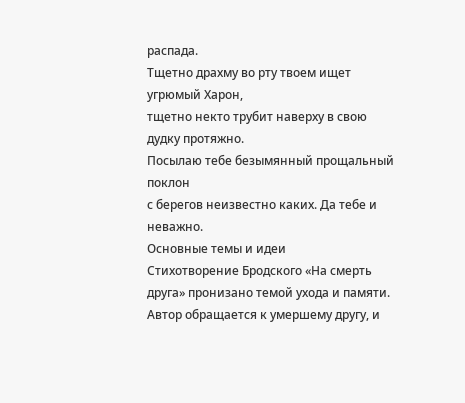распада.
Тщетно драхму во рту твоем ищет угрюмый Харон,
тщетно некто трубит наверху в свою дудку протяжно.
Посылаю тебе безымянный прощальный поклон
с берегов неизвестно каких. Да тебе и неважно.
Основные темы и идеи
Стихотворение Бродского «На смерть друга» пронизано темой ухода и памяти. Автор обращается к умершему другу, и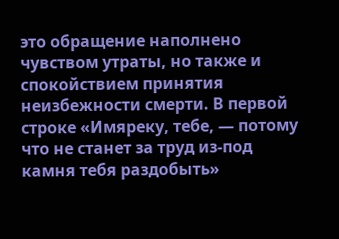это обращение наполнено чувством утраты, но также и спокойствием принятия неизбежности смерти. В первой строке «Имяреку, тебе, — потому что не станет за труд из-под камня тебя раздобыть»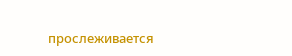прослеживается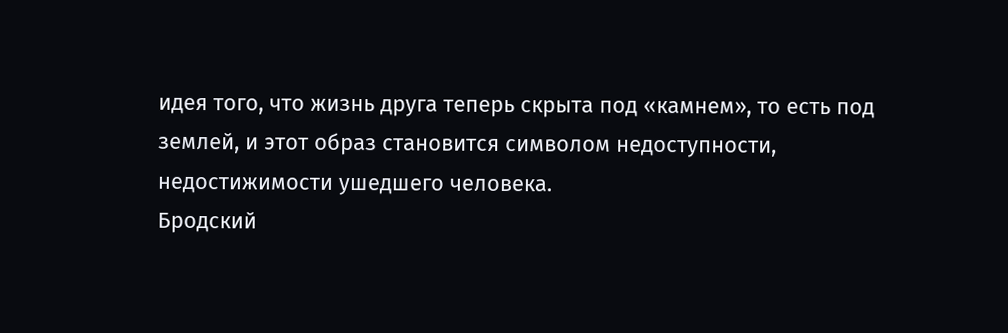идея того, что жизнь друга теперь скрыта под «камнем», то есть под землей, и этот образ становится символом недоступности, недостижимости ушедшего человека.
Бродский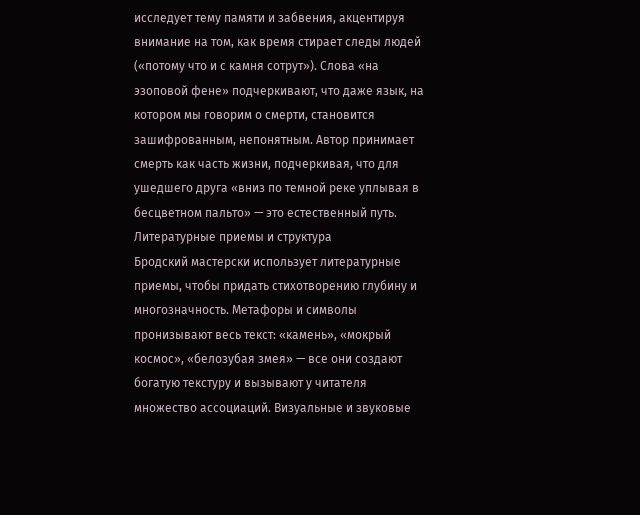исследует тему памяти и забвения, акцентируя внимание на том, как время стирает следы людей («потому что и с камня сотрут»). Слова «на эзоповой фене» подчеркивают, что даже язык, на котором мы говорим о смерти, становится зашифрованным, непонятным. Автор принимает смерть как часть жизни, подчеркивая, что для ушедшего друга «вниз по темной реке уплывая в бесцветном пальто» — это естественный путь.
Литературные приемы и структура
Бродский мастерски использует литературные приемы, чтобы придать стихотворению глубину и многозначность. Метафоры и символы пронизывают весь текст: «камень», «мокрый космос», «белозубая змея» — все они создают богатую текстуру и вызывают у читателя множество ассоциаций. Визуальные и звуковые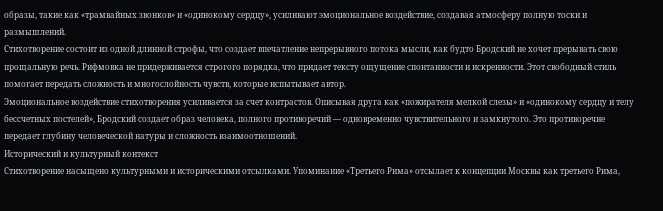образы, такие как «трамвайных звонков» и «одинокому сердцу», усиливают эмоциональное воздействие, создавая атмосферу полную тоски и размышлений.
Стихотворение состоит из одной длинной строфы, что создает впечатление непрерывного потока мысли, как будто Бродский не хочет прерывать свою прощальную речь. Рифмовка не придерживается строгого порядка, что придает тексту ощущение спонтанности и искренности. Этот свободный стиль помогает передать сложность и многослойность чувств, которые испытывает автор.
Эмоциональное воздействие стихотворения усиливается за счет контрастов. Описывая друга как «пожирателя мелкой слезы» и «одинокому сердцу и телу бессчетных постелей», Бродский создает образ человека, полного противоречий — одновременно чувствительного и замкнутого. Это противоречие передает глубину человеческой натуры и сложность взаимоотношений.
Исторический и культурный контекст
Стихотворение насыщено культурными и историческими отсылками. Упоминание «Третьего Рима» отсылает к концепции Москвы как третьего Рима,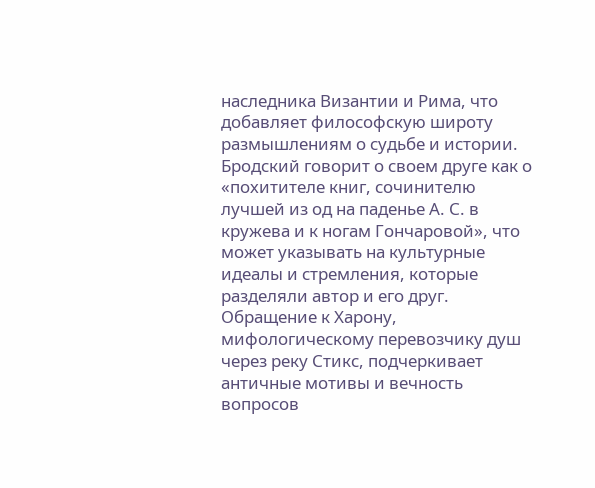наследника Византии и Рима, что добавляет философскую широту размышлениям о судьбе и истории. Бродский говорит о своем друге как о «похитителе книг, сочинителю лучшей из од на паденье А. С. в кружева и к ногам Гончаровой», что может указывать на культурные идеалы и стремления, которые разделяли автор и его друг.
Обращение к Харону, мифологическому перевозчику душ через реку Стикс, подчеркивает античные мотивы и вечность вопросов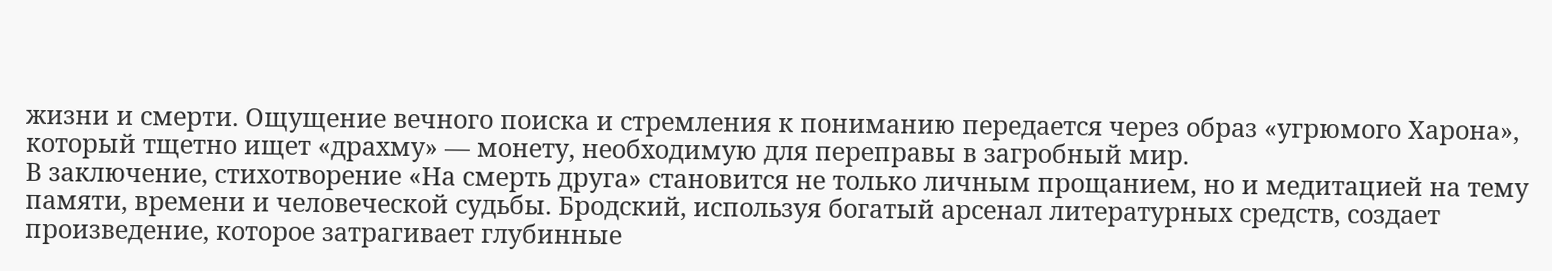жизни и смерти. Ощущение вечного поиска и стремления к пониманию передается через образ «угрюмого Харона», который тщетно ищет «драхму» — монету, необходимую для переправы в загробный мир.
В заключение, стихотворение «На смерть друга» становится не только личным прощанием, но и медитацией на тему памяти, времени и человеческой судьбы. Бродский, используя богатый арсенал литературных средств, создает произведение, которое затрагивает глубинные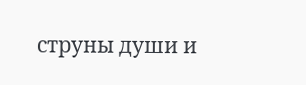струны души и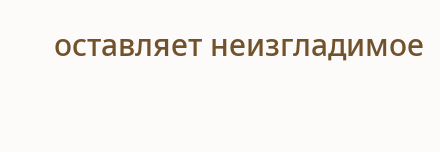оставляет неизгладимое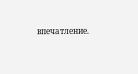впечатление.